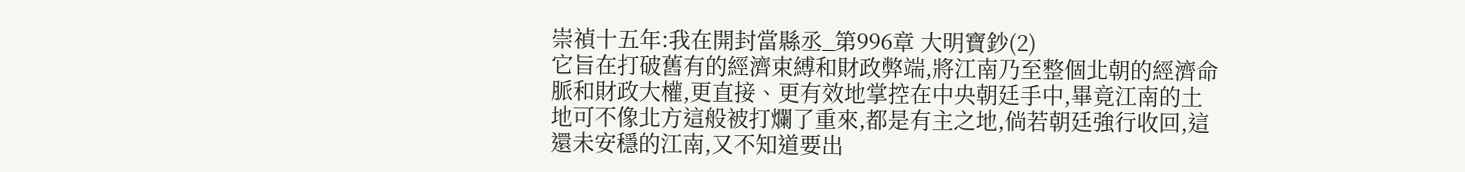崇禎十五年:我在開封當縣丞_第996章 大明寶鈔(2)
它旨在打破舊有的經濟束縛和財政弊端,將江南乃至整個北朝的經濟命脈和財政大權,更直接、更有效地掌控在中央朝廷手中,畢竟江南的土地可不像北方這般被打爛了重來,都是有主之地,倘若朝廷強行收回,這還未安穩的江南,又不知道要出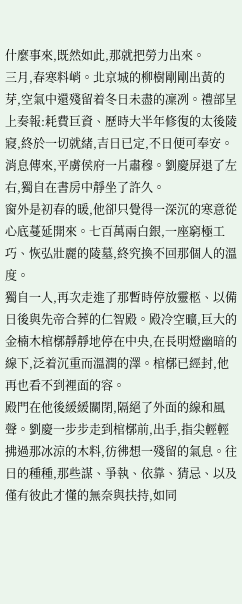什麼事來,既然如此,那就把勞力出來。
三月,春寒料峭。北京城的柳樹剛剛出黃的芽,空氣中還殘留着冬日未盡的凜冽。禮部呈上奏報:耗費巨資、歷時大半年修復的太後陵寢,終於一切就緒,吉日已定,不日便可奉安。
消息傳來,平虜侯府一片肅穆。劉慶屏退了左右,獨自在書房中靜坐了許久。
窗外是初春的暖,他卻只覺得一深沉的寒意從心底蔓延開來。七百萬兩白銀,一座窮極工巧、恢弘壯麗的陵墓,終究換不回那個人的溫度。
獨自一人,再次走進了那暫時停放靈柩、以備日後與先帝合葬的仁智殿。殿冷空曠,巨大的金楠木棺槨靜靜地停在中央,在長明燈幽暗的線下,泛着沉重而溫潤的澤。棺槨已經封,他再也看不到裡面的容。
殿門在他後緩緩關閉,隔絕了外面的線和風聲。劉慶一步步走到棺槨前,出手,指尖輕輕拂過那冰涼的木料,彷彿想一殘留的氣息。往日的種種,那些謀、爭執、依靠、猜忌、以及僅有彼此才懂的無奈與扶持,如同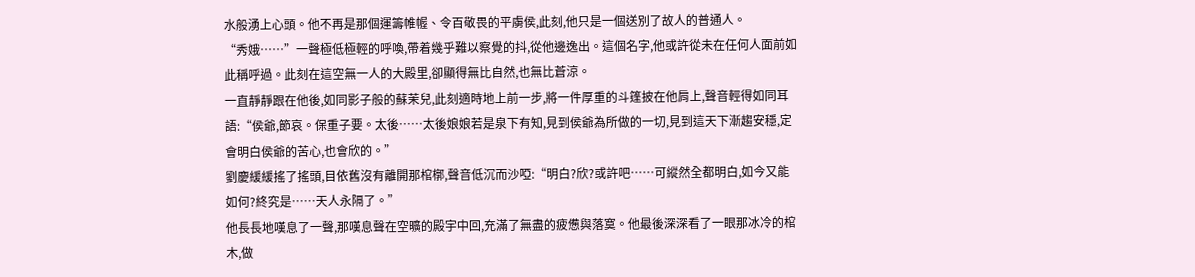水般湧上心頭。他不再是那個運籌帷幄、令百敬畏的平虜侯,此刻,他只是一個送別了故人的普通人。
“秀娥……”一聲極低極輕的呼喚,帶着幾乎難以察覺的抖,從他邊逸出。這個名字,他或許從未在任何人面前如此稱呼過。此刻在這空無一人的大殿里,卻顯得無比自然,也無比蒼涼。
一直靜靜跟在他後,如同影子般的蘇茉兒,此刻適時地上前一步,將一件厚重的斗篷披在他肩上,聲音輕得如同耳語:“侯爺,節哀。保重子要。太後……太後娘娘若是泉下有知,見到侯爺為所做的一切,見到這天下漸趨安穩,定會明白侯爺的苦心,也會欣的。”
劉慶緩緩搖了搖頭,目依舊沒有離開那棺槨,聲音低沉而沙啞:“明白?欣?或許吧……可縱然全都明白,如今又能如何?終究是……天人永隔了。”
他長長地嘆息了一聲,那嘆息聲在空曠的殿宇中回,充滿了無盡的疲憊與落寞。他最後深深看了一眼那冰冷的棺木,做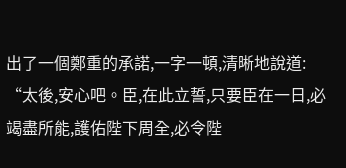出了一個鄭重的承諾,一字一頓,清晰地說道:
“太後,安心吧。臣,在此立誓,只要臣在一日,必竭盡所能,護佑陛下周全,必令陛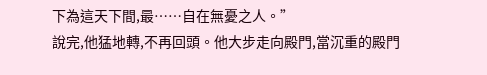下為這天下間,最……自在無憂之人。”
說完,他猛地轉,不再回頭。他大步走向殿門,當沉重的殿門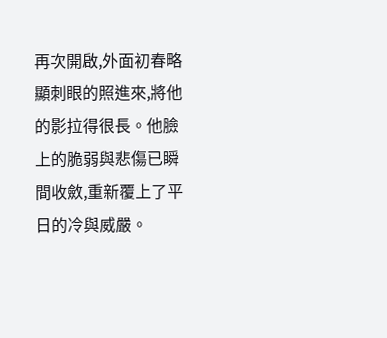再次開啟,外面初春略顯刺眼的照進來,將他的影拉得很長。他臉上的脆弱與悲傷已瞬間收斂,重新覆上了平日的冷與威嚴。